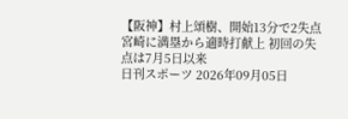【阪神】村上頌樹、開始13分で2失点 宮崎に満塁から適時打献上 初回の失点は7月5日以来
日刊スポーツ 2026年09月05日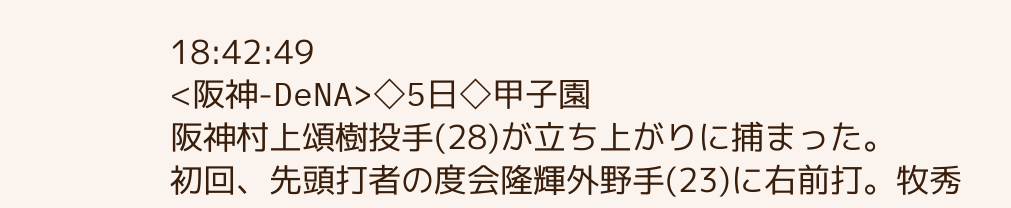18:42:49
<阪神-DeNA>◇5日◇甲子園
阪神村上頌樹投手(28)が立ち上がりに捕まった。
初回、先頭打者の度会隆輝外野手(23)に右前打。牧秀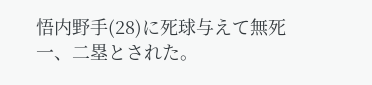悟内野手(28)に死球与えて無死一、二塁とされた。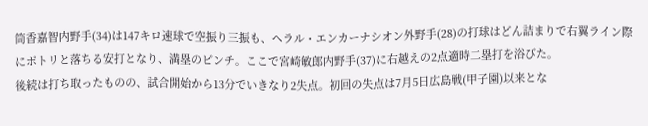筒香嘉智内野手(34)は147キロ速球で空振り三振も、ヘラル・エンカーナシオン外野手(28)の打球はどん詰まりで右翼ライン際にポトリと落ちる安打となり、満塁のピンチ。ここで宮崎敏郎内野手(37)に右越えの2点適時二塁打を浴びた。
後続は打ち取ったものの、試合開始から13分でいきなり2失点。初回の失点は7月5日広島戦(甲子園)以来とな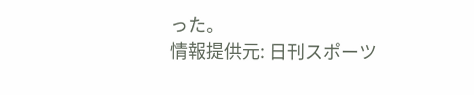った。
情報提供元: 日刊スポーツ